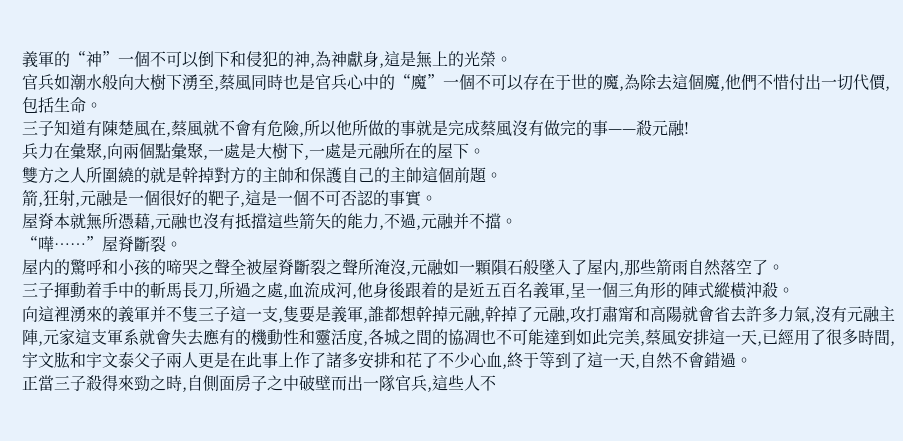義軍的“神”一個不可以倒下和侵犯的神,為神獻身,這是無上的光榮。
官兵如潮水般向大樹下湧至,蔡風同時也是官兵心中的“魔”一個不可以存在于世的魔,為除去這個魔,他們不惜付出一切代價,包括生命。
三子知道有陳楚風在,蔡風就不會有危險,所以他所做的事就是完成蔡風沒有做完的事——殺元融!
兵力在彙聚,向兩個點彙聚,一處是大樹下,一處是元融所在的屋下。
雙方之人所圍繞的就是幹掉對方的主帥和保護自己的主帥這個前題。
箭,狂射,元融是一個很好的靶子,這是一個不可否認的事實。
屋脊本就無所憑藉,元融也沒有抵擋這些箭矢的能力,不過,元融并不擋。
“嘩……”屋脊斷裂。
屋内的驚呼和小孩的啼哭之聲全被屋脊斷裂之聲所淹沒,元融如一顆隕石般墜入了屋内,那些箭雨自然落空了。
三子揮動着手中的斬馬長刀,所過之處,血流成河,他身後跟着的是近五百名義軍,呈一個三角形的陣式縱橫沖殺。
向這裡湧來的義軍并不隻三子這一支,隻要是義軍,誰都想幹掉元融,幹掉了元融,攻打肅甯和高陽就會省去許多力氣,沒有元融主陣,元家這支軍系就會失去應有的機動性和靈活度,各城之間的協凋也不可能達到如此完美,蔡風安排這一天,已經用了很多時間,宇文肱和宇文泰父子兩人更是在此事上作了諸多安排和花了不少心血,終于等到了這一天,自然不會錯過。
正當三子殺得來勁之時,自側面房子之中破壁而出一隊官兵,這些人不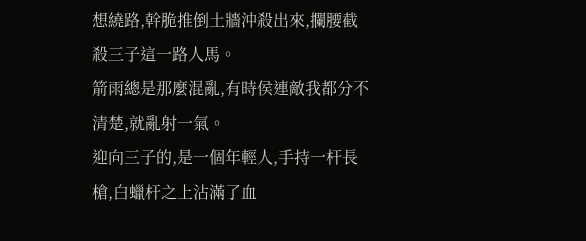想繞路,幹脆推倒土牆沖殺出來,攔腰截殺三子這一路人馬。
箭雨總是那麼混亂,有時侯連敵我都分不清楚,就亂射一氣。
迎向三子的,是一個年輕人,手持一杆長槍,白蠟杆之上沾滿了血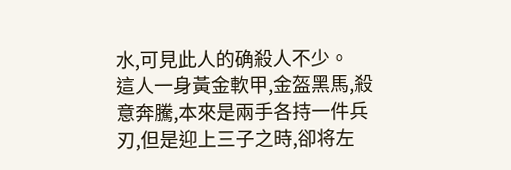水,可見此人的确殺人不少。
這人一身黃金軟甲,金盔黑馬,殺意奔騰,本來是兩手各持一件兵刃,但是迎上三子之時,卻将左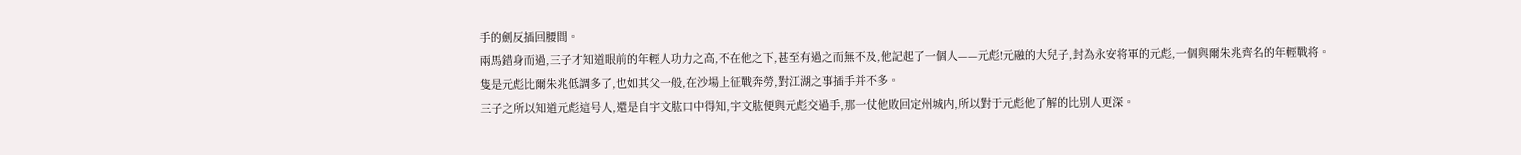手的劍反插回腰間。
兩馬錯身而過,三子才知道眼前的年輕人功力之高,不在他之下,甚至有過之而無不及,他記起了一個人——元彪!元融的大兒子,封為永安将軍的元彪,一個與爾朱兆齊名的年輕戰将。
隻是元彪比爾朱兆低調多了,也如其父一般,在沙場上征戰奔勞,對江湖之事插手并不多。
三子之所以知道元彪這号人,還是自宇文肱口中得知,宇文肱便與元彪交過手,那一仗他敗回定州城内,所以對于元彪他了解的比别人更深。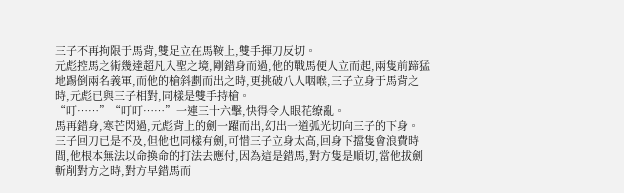三子不再拘限于馬背,雙足立在馬鞍上,雙手揮刀反切。
元彪控馬之術幾達超凡入聖之境,剛錯身而過,他的戰馬便人立而起,兩隻前蹄猛地踢倒兩名義軍,而他的槍斜劃而出之時,更挑破八人咽喉,三子立身于馬背之時,元彪已與三子相對,同樣是雙手持槍。
“叮……”“叮叮……”一連三十六擊,快得令人眼花缭亂。
馬再錯身,寒芒閃過,元彪背上的劍一躍而出,幻出一道弧光切向三子的下身。
三子回刀已是不及,但他也同樣有劍,可惜三子立身太高,回身下擋隻會浪費時間,他根本無法以命換命的打法去應付,因為這是錯馬,對方隻是順切,當他拔劍斬削對方之時,對方早錯馬而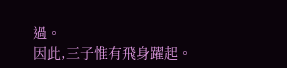過。
因此,三子惟有飛身躍起。